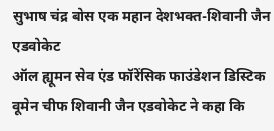सुभाष चंद्र बोस एक महान देशभक्त-शिवानी जैन एडवोकेट
ऑल ह्यूमन सेव एंड फॉरेंसिक फाउंडेशन डिस्टिक वूमेन चीफ शिवानी जैन एडवोकेट ने कहा कि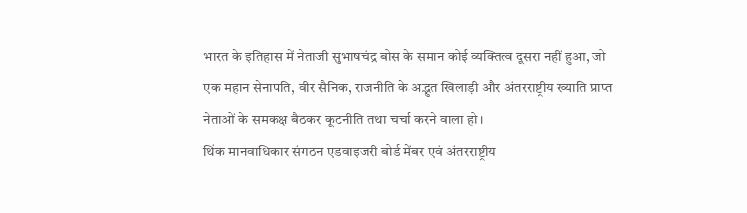भारत के इतिहास में नेताजी सुभाषचंद्र बोस के समान कोई व्यक्तित्व दूसरा नहीं हुआ, जो एक महान सेनापति, वीर सैनिक, राजनीति के अद्भुत खिलाड़ी और अंतरराष्ट्रीय ख्याति प्राप्त नेताओं के समकक्ष बैठकर कूटनीति तथा चर्चा करने वाला हो।
थिंक मानवाधिकार संगठन एडवाइजरी बोर्ड मेंबर एवं अंतरराष्ट्रीय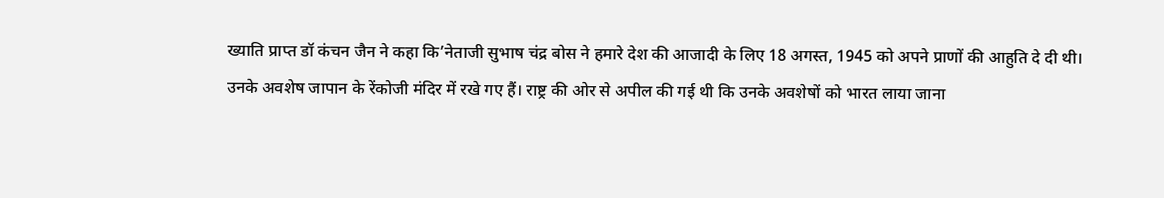ख्याति प्राप्त डॉ कंचन जैन ने कहा कि’नेताजी सुभाष चंद्र बोस ने हमारे देश की आजादी के लिए 18 अगस्त, 1945 को अपने प्राणों की आहुति दे दी थी। उनके अवशेष जापान के रेंकोजी मंदिर में रखे गए हैं। राष्ट्र की ओर से अपील की गई थी कि उनके अवशेषों को भारत लाया जाना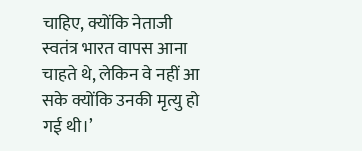चाहिए, क्योंकि नेताजी स्वतंत्र भारत वापस आना चाहते थे, लेकिन वे नहीं आ सके क्योंकि उनकी मृत्यु हो गई थी।’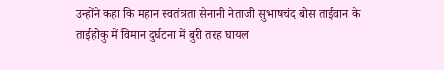उन्होंने कहा कि महान स्वतंत्रता सेनानी नेताजी सुभाषचंद बोस ताईवान के ताईहोकु में विमान दुर्घटना में बुरी तरह घायल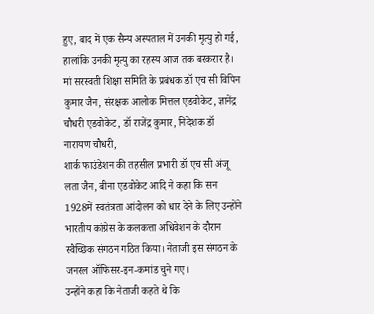हुए, बाद में एक सैन्य अस्पताल में उनकी मृत्यु हो गई, हालांकि उनकी मृत्यु का रहस्य आज तक बरकरार है।
मां सरस्वती शिक्षा समिति के प्रबंधक डॉ एच सी विपिन कुमार जैन, संरक्षक आलोक मित्तल एडवोकेट, ज्ञानेंद्र चौधरी एडवोकेट, डॉ राजेंद्र कुमार, निदेशक डॉ नारायण चौधरी,
शार्क फाउंडेशन की तहसील प्रभारी डॉ एच सी अंजू लता जैन, बीना एडवोकेट आदि ने कहा कि सन 1928में स्वतंत्रता आंदोलन को धार देने के लिए उन्होंने भारतीय कांग्रेस के कलकत्ता अधिवेशन के दौरान स्वैच्छिक संगठन गठित किया। नेताजी इस संगठन के जनरल ऑफिसर-इन-कमांड चुने गए।
उन्होंने कहा कि नेताजी कहते थे कि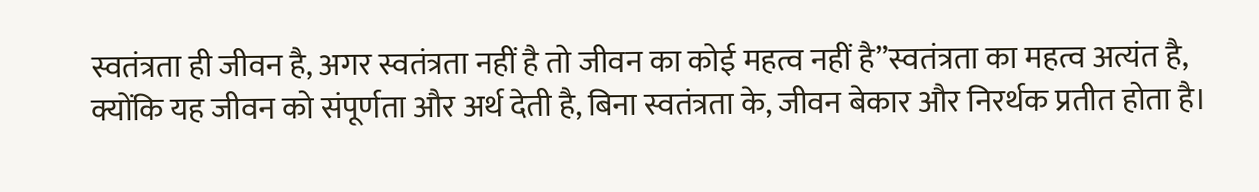स्वतंत्रता ही जीवन है, अगर स्वतंत्रता नहीं है तो जीवन का कोई महत्व नहीं है”स्वतंत्रता का महत्व अत्यंत है, क्योंकि यह जीवन को संपूर्णता और अर्थ देती है, बिना स्वतंत्रता के, जीवन बेकार और निरर्थक प्रतीत होता है।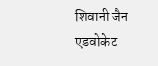शिवानी जैन एडवोकेट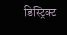डिस्ट्रिक्ट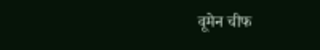वूमेन चीफ